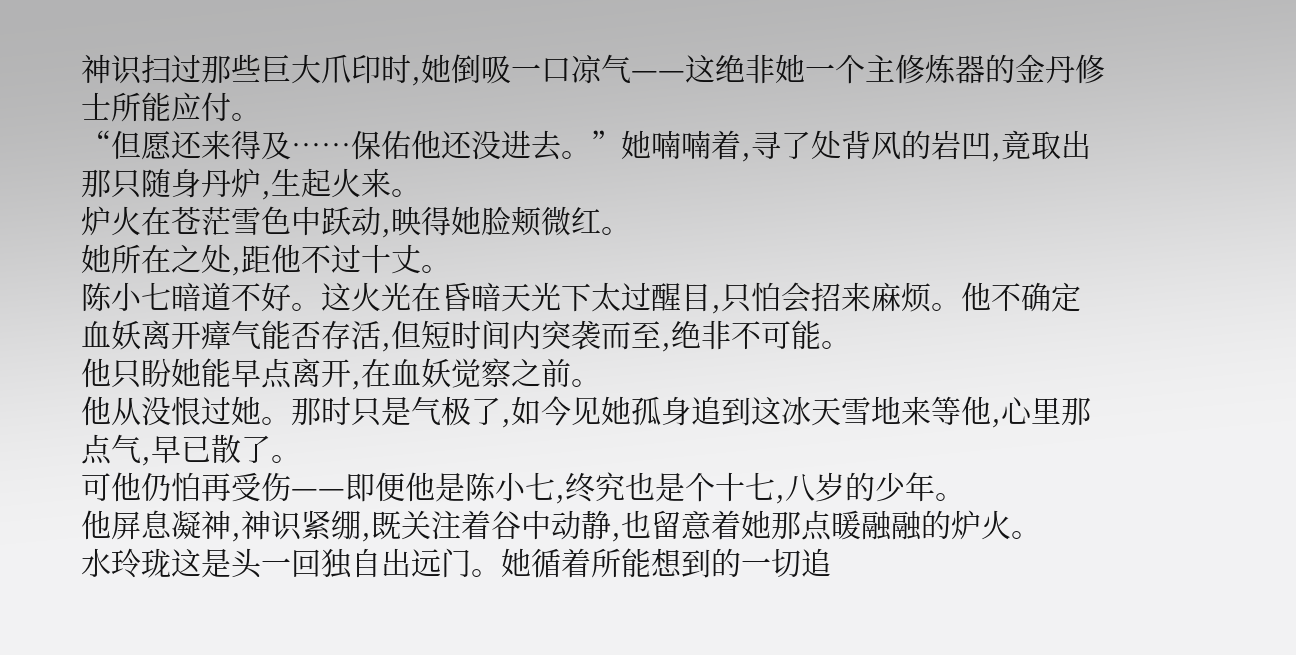神识扫过那些巨大爪印时,她倒吸一口凉气——这绝非她一个主修炼器的金丹修士所能应付。
“但愿还来得及……保佑他还没进去。”她喃喃着,寻了处背风的岩凹,竟取出那只随身丹炉,生起火来。
炉火在苍茫雪色中跃动,映得她脸颊微红。
她所在之处,距他不过十丈。
陈小七暗道不好。这火光在昏暗天光下太过醒目,只怕会招来麻烦。他不确定血妖离开瘴气能否存活,但短时间内突袭而至,绝非不可能。
他只盼她能早点离开,在血妖觉察之前。
他从没恨过她。那时只是气极了,如今见她孤身追到这冰天雪地来等他,心里那点气,早已散了。
可他仍怕再受伤——即便他是陈小七,终究也是个十七,八岁的少年。
他屏息凝神,神识紧绷,既关注着谷中动静,也留意着她那点暖融融的炉火。
水玲珑这是头一回独自出远门。她循着所能想到的一切追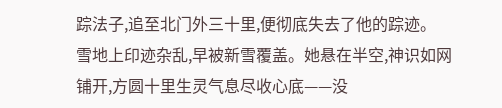踪法子,追至北门外三十里,便彻底失去了他的踪迹。
雪地上印迹杂乱,早被新雪覆盖。她悬在半空,神识如网铺开,方圆十里生灵气息尽收心底——没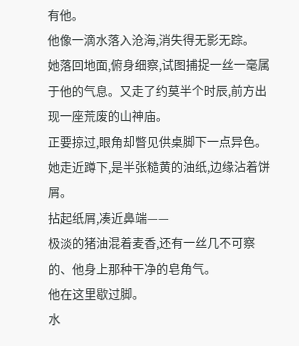有他。
他像一滴水落入沧海,消失得无影无踪。
她落回地面,俯身细察,试图捕捉一丝一毫属于他的气息。又走了约莫半个时辰,前方出现一座荒废的山神庙。
正要掠过,眼角却瞥见供桌脚下一点异色。
她走近蹲下,是半张糙黄的油纸,边缘沾着饼屑。
拈起纸屑,凑近鼻端——
极淡的猪油混着麦香,还有一丝几不可察的、他身上那种干净的皂角气。
他在这里歇过脚。
水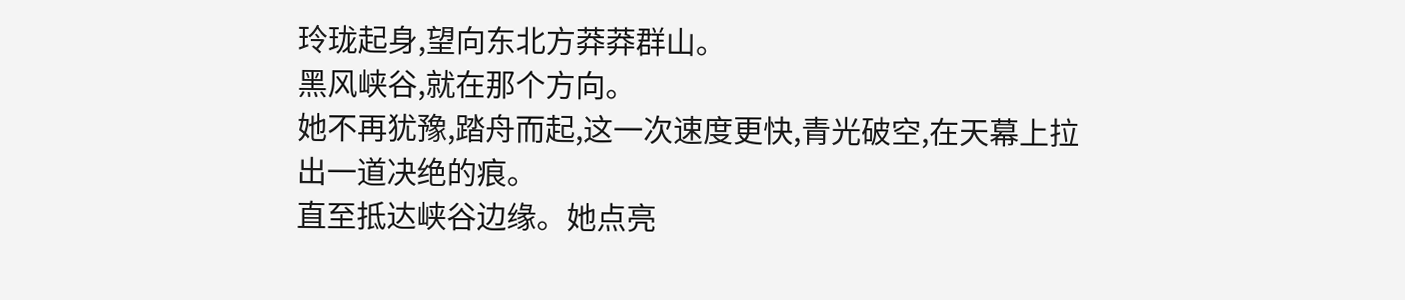玲珑起身,望向东北方莽莽群山。
黑风峡谷,就在那个方向。
她不再犹豫,踏舟而起,这一次速度更快,青光破空,在天幕上拉出一道决绝的痕。
直至抵达峡谷边缘。她点亮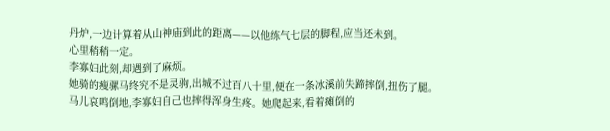丹炉,一边计算着从山神庙到此的距离——以他练气七层的脚程,应当还未到。
心里稍稍一定。
李寡妇此刻,却遇到了麻烦。
她骑的瘦骡马终究不是灵驹,出城不过百八十里,便在一条冰溪前失蹄摔倒,扭伤了腿。
马儿哀鸣倒地,李寡妇自己也摔得浑身生疼。她爬起来,看着瘫倒的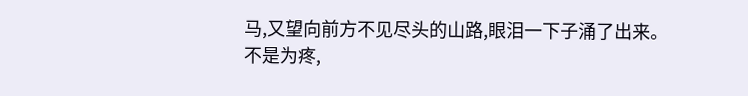马,又望向前方不见尽头的山路,眼泪一下子涌了出来。
不是为疼,